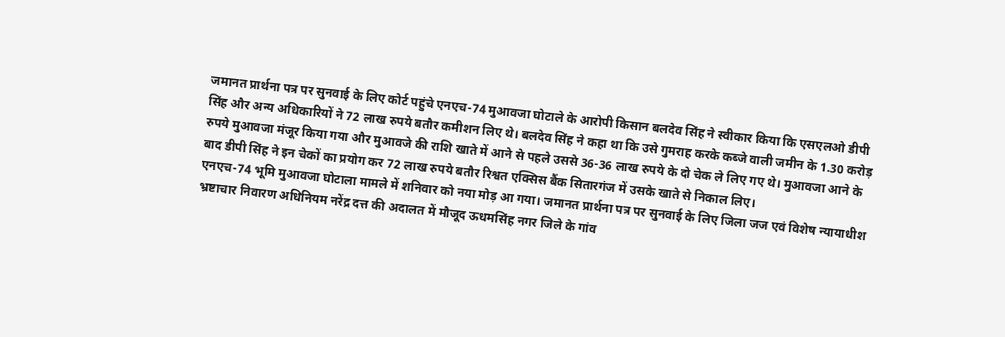जमानत प्रार्थना पत्र पर सुनवाई के लिए कोर्ट पहुंचे एनएच-74 मुआवजा घोटाले के आरोपी किसान बलदेव सिंह ने स्वीकार किया कि एसएलओ डीपी सिंह और अन्य अधिकारियों ने 72 लाख रुपये बतौर कमीशन लिए थे। बलदेव सिंह ने कहा था कि उसे गुमराह करके कब्जे वाली जमीन के 1.30 करोड़ रुपये मुआवजा मंजूर किया गया और मुआवजे की राशि खाते में आने से पहले उससे 36-36 लाख रुपये के दो चेक ले लिए गए थे। मुआवजा आने के बाद डीपी सिंह ने इन चेकों का प्रयोग कर 72 लाख रुपये बतौर रिश्वत एक्सिस बैंक सितारगंज में उसके खाते से निकाल लिए।
एनएच-74 भूमि मुआवजा घोटाला मामले में शनिवार को नया मोड़ आ गया। जमानत प्रार्थना पत्र पर सुनवाई के लिए जिला जज एवं विशेष न्यायाधीश भ्रष्टाचार निवारण अधिनियम नरेंद्र दत्त की अदालत में मौजूद ऊधमसिंह नगर जिले के गांव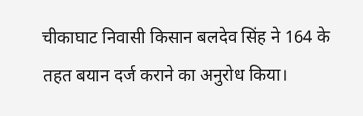चीकाघाट निवासी किसान बलदेव सिंह ने 164 के तहत बयान दर्ज कराने का अनुरोध किया।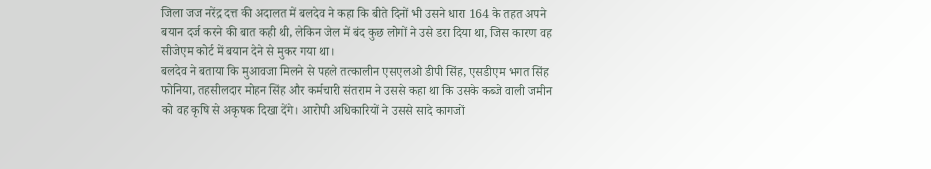जिला जज नरेंद्र दत्त की अदालत में बलदेव ने कहा कि बीते दिनों भी उसने धारा 164 के तहत अपने बयान दर्ज करने की बात कही थी, लेकिन जेल में बंद कुछ लोगों ने उसे डरा दिया था, जिस कारण वह सीजेएम कोर्ट में बयान देने से मुकर गया था।
बलदेव ने बताया कि मुआवजा मिलने से पहले तत्कालीन एसएलओ डीपी सिंह, एसडीएम भगत सिंह फोनिया, तहसीलदार मोहन सिंह और कर्मचारी संतराम ने उससे कहा था कि उसके कब्जे वाली जमीन को वह कृषि से अकृषक दिखा देंगे। आरोपी अधिकारियों ने उससे सादे कागजों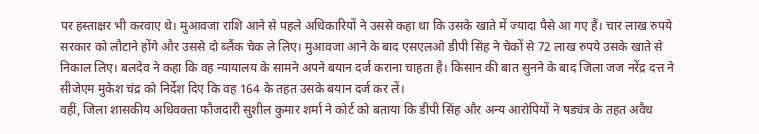पर हस्ताक्षर भी करवाए थे। मुआवजा राशि आने से पहले अधिकारियों ने उससे कहा था कि उसके खाते में ज्यादा पैसे आ गए हैं। चार लाख रुपये सरकार को लौटाने होंगे और उससे दो ब्लैंक चेक ले लिए। मुआवजा आने के बाद एसएलओ डीपी सिंह ने चेकों से 72 लाख रुपये उसके खाते से निकाल लिए। बलदेव ने कहा कि वह न्यायालय के सामने अपने बयान दर्ज कराना चाहता है। किसान की बात सुनने के बाद जिला जज नरेंद्र दत्त ने सीजेएम मुकेश चंद्र को निर्देश दिए कि वह 164 के तहत उसके बयान दर्ज कर लें।
वहीं, जिला शासकीय अधिवक्ता फौजदारी सुशील कुमार शर्मा ने कोर्ट को बताया कि डीपी सिंह और अन्य आरोपियों ने षड्यंत्र के तहत अवैध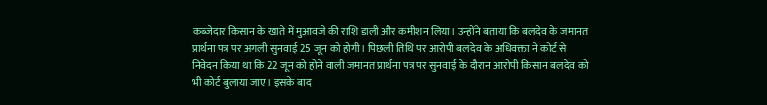कब्जेदार किसान के खाते में मुआवजे की राशि डाली और कमीशन लिया। उन्होंने बताया कि बलदेव के जमानत प्रार्थना पत्र पर अगली सुनवाई 25 जून को होगी। पिछली तिथि पर आरोपी बलदेव के अधिवक्ता ने कोर्ट से निवेदन किया था कि 22 जून को होने वाली जमानत प्रार्थना पत्र पर सुनवाई के दौरान आरोपी किसान बलदेव को भी कोर्ट बुलाया जाए। इसके बाद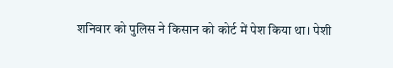शनिवार को पुलिस ने किसान को कोर्ट में पेश किया था। पेशी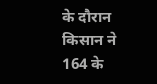के दौरान किसान ने 164 के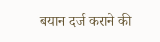बयान दर्ज कराने की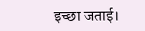इच्छा जताई।